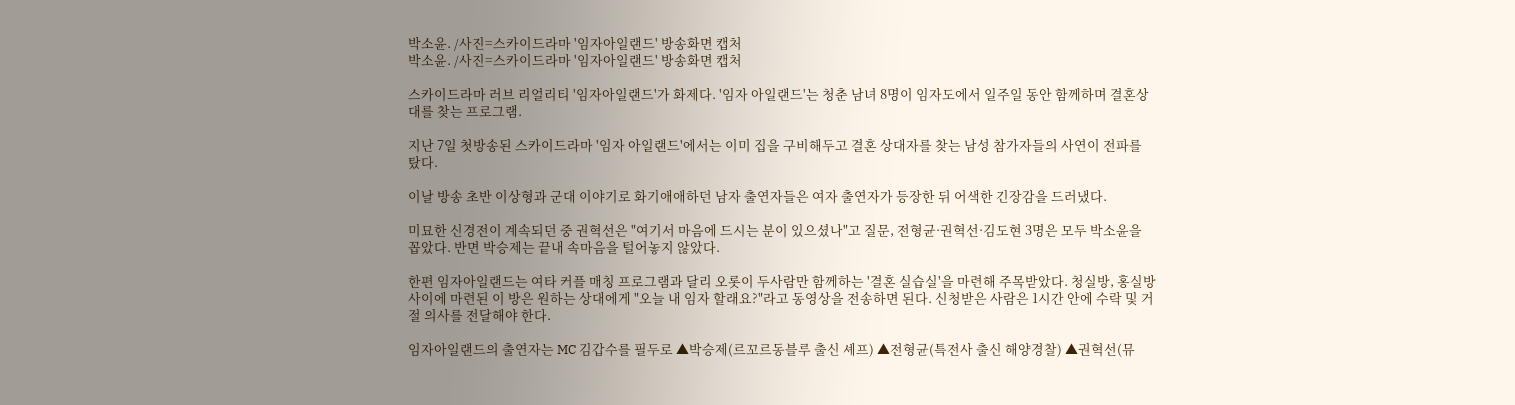박소윤. /사진=스카이드라마 '임자아일랜드' 방송화면 캡처
박소윤. /사진=스카이드라마 '임자아일랜드' 방송화면 캡처

스카이드라마 러브 리얼리티 '임자아일랜드'가 화제다. '임자 아일랜드'는 청춘 남녀 8명이 임자도에서 일주일 동안 함께하며 결혼상대를 찾는 프로그램.

지난 7일 첫방송된 스카이드라마 '임자 아일랜드'에서는 이미 집을 구비해두고 결혼 상대자를 찾는 남성 참가자들의 사연이 전파를 탔다.

이날 방송 초반 이상형과 군대 이야기로 화기애애하던 남자 출연자들은 여자 출연자가 등장한 뒤 어색한 긴장감을 드러냈다.

미묘한 신경전이 계속되던 중 권혁선은 "여기서 마음에 드시는 분이 있으셨나"고 질문, 전형균·권혁선·김도현 3명은 모두 박소윤을 꼽았다. 반면 박승제는 끝내 속마음을 털어놓지 않았다.

한편 임자아일랜드는 여타 커플 매칭 프로그램과 달리 오롯이 두사람만 함께하는 '결혼 실습실'을 마련해 주목받았다. 청실방, 홍실방 사이에 마련된 이 방은 원하는 상대에게 "오늘 내 임자 할래요?"라고 동영상을 전송하면 된다. 신청받은 사람은 1시간 안에 수락 및 거절 의사를 전달해야 한다.

임자아일랜드의 출연자는 MC 김갑수를 필두로 ▲박승제(르꼬르동블루 출신 셰프) ▲전형균(특전사 출신 해양경찰) ▲권혁선(뮤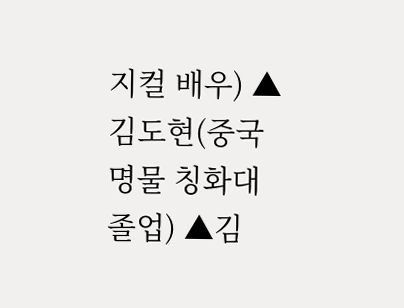지컬 배우) ▲김도현(중국 명물 칭화대 졸업) ▲김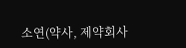소연(약사, 제약회사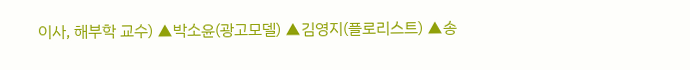이사, 해부학 교수) ▲박소윤(광고모델) ▲김영지(플로리스트) ▲송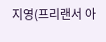지영(프리랜서 아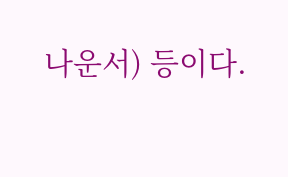나운서) 등이다.